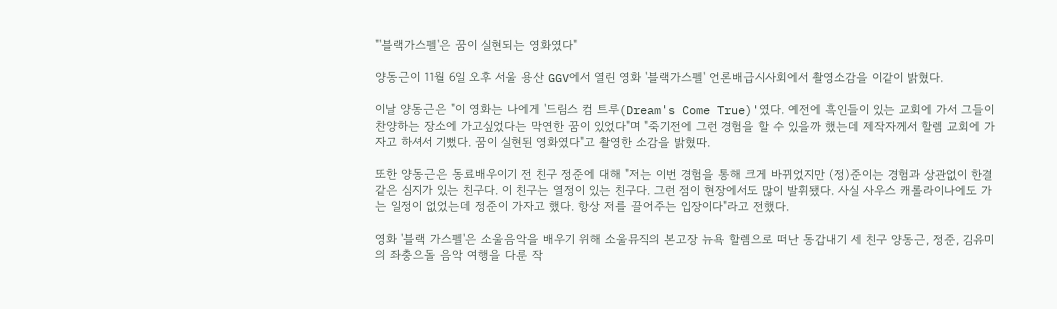"'블랙가스펠'은 꿈이 실현되는 영화였다"

양동근이 11월 6일 오후 서울 용산 GGV에서 열린 영화 '블랙가스펠' 언론배급시사회에서 촬영소감을 이같이 밝혔다.

이날 양동근은 "이 영화는 나에게 '드림스 컴 트루(Dream's Come True)'였다. 예전에 흑인들이 있는 교회에 가서 그들이 찬양하는 장소에 가고싶었다는 막연한 꿈이 있었다"며 "죽기전에 그런 경험을 할 수 있을까 했는데 제작자께서 할렘 교회에 가자고 하셔서 기뻤다. 꿈이 실현된 영화였다"고 촬영한 소감을 밝혔따.

또한 양동근은 동료배우이기 전 친구 정준에 대해 "저는 이번 경험을 통해 크게 바뀌었지만 (정)준이는 경험과 상관없이 한결같은 심지가 있는 친구다. 이 친구는 열정이 있는 친구다. 그런 점이 현장에서도 많이 발휘됐다. 사실 사우스 캐롤라이나에도 가는 일정이 없었는데 정준이 가자고 했다. 항상 저를 끌어주는 입장이다"라고 전했다.

영화 '블랙 가스펠'은 소울음악을 배우기 위해 소울뮤직의 본고장 뉴욕 할렘으로 떠난 동갑내기 세 친구 양동근, 정준, 김유미의 좌충으돌 음악 여행을 다룬 작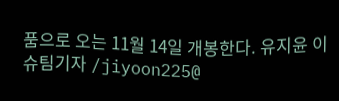품으로 오는 11월 14일 개봉한다. 유지윤 이슈팀기자 /jiyoon225@